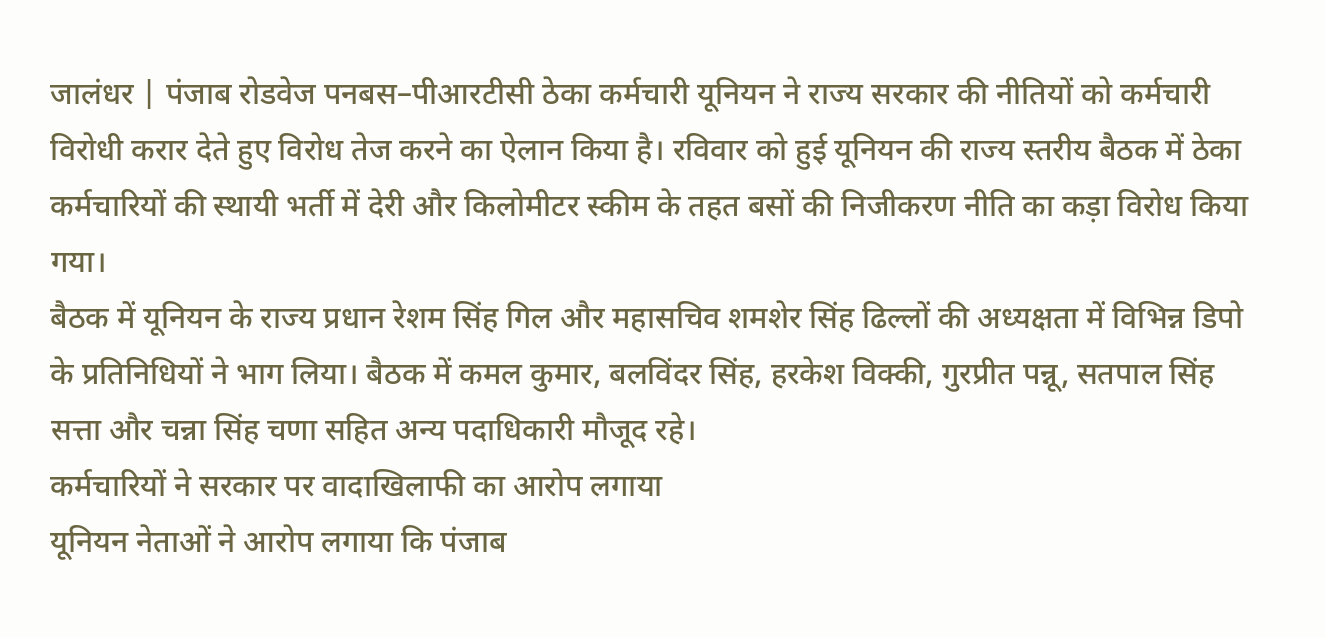जालंधर | पंजाब रोडवेज पनबस–पीआरटीसी ठेका कर्मचारी यूनियन ने राज्य सरकार की नीतियों को कर्मचारी विरोधी करार देते हुए विरोध तेज करने का ऐलान किया है। रविवार को हुई यूनियन की राज्य स्तरीय बैठक में ठेका कर्मचारियों की स्थायी भर्ती में देरी और किलोमीटर स्कीम के तहत बसों की निजीकरण नीति का कड़ा विरोध किया गया।
बैठक में यूनियन के राज्य प्रधान रेशम सिंह गिल और महासचिव शमशेर सिंह ढिल्लों की अध्यक्षता में विभिन्न डिपो के प्रतिनिधियों ने भाग लिया। बैठक में कमल कुमार, बलविंदर सिंह, हरकेश विक्की, गुरप्रीत पन्नू, सतपाल सिंह सत्ता और चन्ना सिंह चणा सहित अन्य पदाधिकारी मौजूद रहे।
कर्मचारियों ने सरकार पर वादाखिलाफी का आरोप लगाया
यूनियन नेताओं ने आरोप लगाया कि पंजाब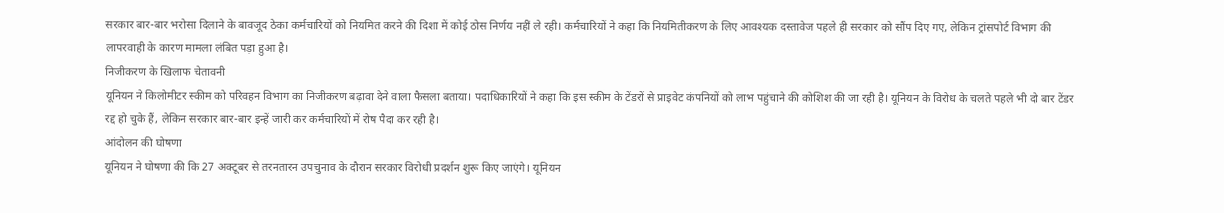सरकार बार-बार भरोसा दिलाने के बावजूद ठेका कर्मचारियों को नियमित करने की दिशा में कोई ठोस निर्णय नहीं ले रही। कर्मचारियों ने कहा कि नियमितीकरण के लिए आवश्यक दस्तावेज पहले ही सरकार को सौंप दिए गए, लेकिन ट्रांसपोर्ट विभाग की लापरवाही के कारण मामला लंबित पड़ा हुआ है।
निजीकरण के खिलाफ चेतावनी
यूनियन ने किलोमीटर स्कीम को परिवहन विभाग का निजीकरण बढ़ावा देने वाला फैसला बताया। पदाधिकारियों ने कहा कि इस स्कीम के टेंडरों से प्राइवेट कंपनियों को लाभ पहुंचाने की कोशिश की जा रही है। यूनियन के विरोध के चलते पहले भी दो बार टेंडर रद्द हो चुके हैं, लेकिन सरकार बार-बार इन्हें जारी कर कर्मचारियों में रोष पैदा कर रही है।
आंदोलन की घोषणा
यूनियन ने घोषणा की कि 27 अक्टूबर से तरनतारन उपचुनाव के दौरान सरकार विरोधी प्रदर्शन शुरू किए जाएंगे। यूनियन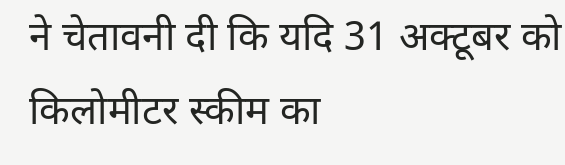ने चेतावनी दी कि यदि 31 अक्टूबर को किलोमीटर स्कीम का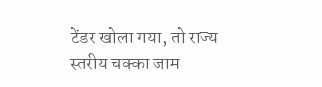टेंडर खोला गया, तो राज्य स्तरीय चक्का जाम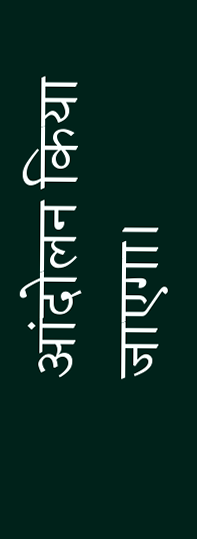आंदोलन किया जाएगा।